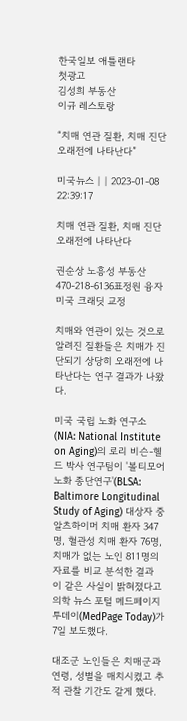한국일보 애틀랜타
첫광고
김성희 부동산
이규 레스토랑

“치매 연관 질환, 치매 진단 오래전에 나타난다”

미국뉴스 | | 2023-01-08 22:39:17

치매 연관 질환, 치매 진단 오래전에 나타난다

권순상 노흥성 부동산 470-218-6136표정원 융자미국 크래딧 교정

치매와 연관이 있는 것으로 알려진 질환들은 치매가 진단되기 상당히 오래전에 나타난다는 연구 결과가 나왔다.

미국 국립 노화 연구소(NIA: National Institute on Aging)의 로리 비슨-헬드 박사 연구팀이 '볼티모어 노화 종단연구'(BLSA: Baltimore Longitudinal Study of Aging) 대상자 중 알츠하이머 치매 환자 347명, 혈관성 치매 환자 76명, 치매가 없는 노인 811명의 자료를 비교 분석한 결과 이 같은 사실이 밝혀졌다고 의학 뉴스 포털 메드페이지 투데이(MedPage Today)가 7일 보도했다.

대조군 노인들은 치매군과 연령, 성별을 매치시켰고 추적 관찰 기간도 같게 했다.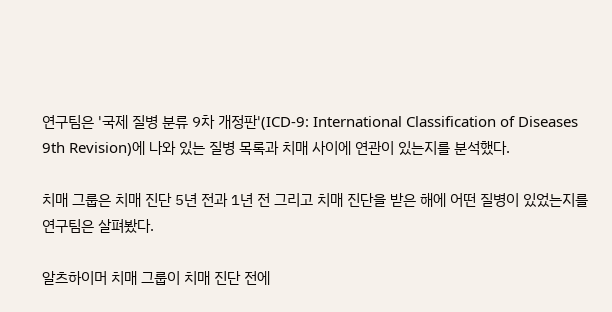연구팀은 '국제 질병 분류 9차 개정판'(ICD-9: International Classification of Diseases 9th Revision)에 나와 있는 질병 목록과 치매 사이에 연관이 있는지를 분석했다.

치매 그룹은 치매 진단 5년 전과 1년 전 그리고 치매 진단을 받은 해에 어떤 질병이 있었는지를 연구팀은 살펴봤다.

알츠하이머 치매 그룹이 치매 진단 전에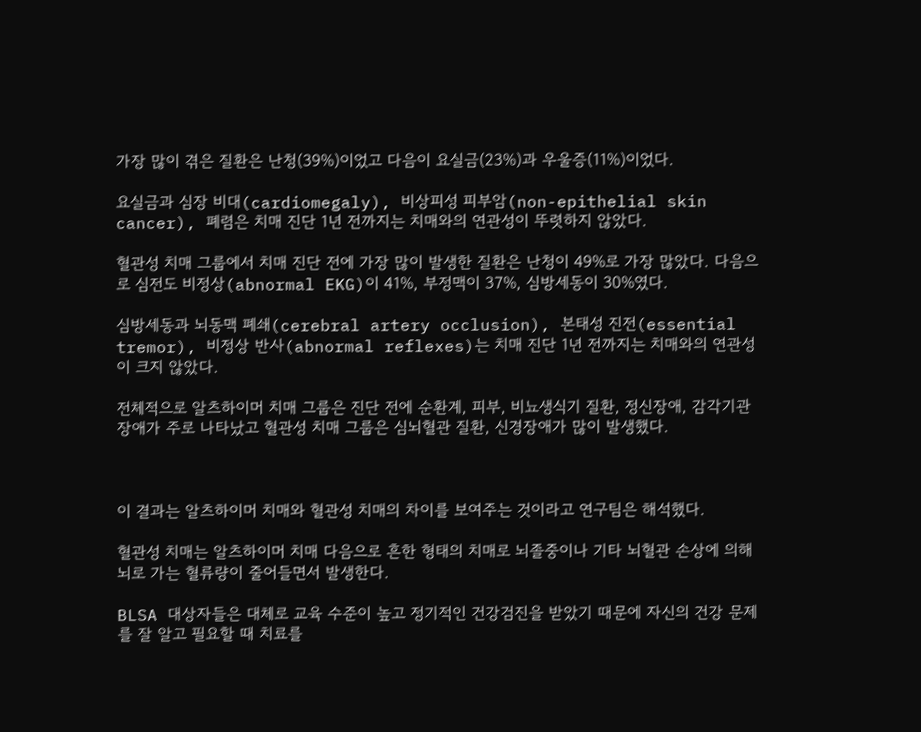가장 많이 겪은 질환은 난청(39%)이었고 다음이 요실금(23%)과 우울증(11%)이었다.

요실금과 심장 비대(cardiomegaly), 비상피성 피부암(non-epithelial skin cancer), 폐렴은 치매 진단 1년 전까지는 치매와의 연관성이 뚜렷하지 않았다.

혈관성 치매 그룹에서 치매 진단 전에 가장 많이 발생한 질환은 난청이 49%로 가장 많았다. 다음으로 심전도 비정상(abnormal EKG)이 41%, 부정맥이 37%, 심방세동이 30%였다.

심방세동과 뇌동맥 폐쇄(cerebral artery occlusion), 본태성 진전(essential tremor), 비정상 반사(abnormal reflexes)는 치매 진단 1년 전까지는 치매와의 연관성이 크지 않았다.

전체적으로 알츠하이머 치매 그룹은 진단 전에 순환계, 피부, 비뇨생식기 질환, 정신장애, 감각기관 장애가 주로 나타났고 혈관성 치매 그룹은 심뇌혈관 질환, 신경장애가 많이 발생했다.



이 결과는 알츠하이머 치매와 혈관성 치매의 차이를 보여주는 것이라고 연구팀은 해석했다.

혈관성 치매는 알츠하이머 치매 다음으로 흔한 형태의 치매로 뇌졸중이나 기타 뇌혈관 손상에 의해 뇌로 가는 혈류량이 줄어들면서 발생한다.

BLSA 대상자들은 대체로 교육 수준이 높고 정기적인 건강검진을 받았기 때문에 자신의 건강 문제를 잘 알고 필요할 때 치료를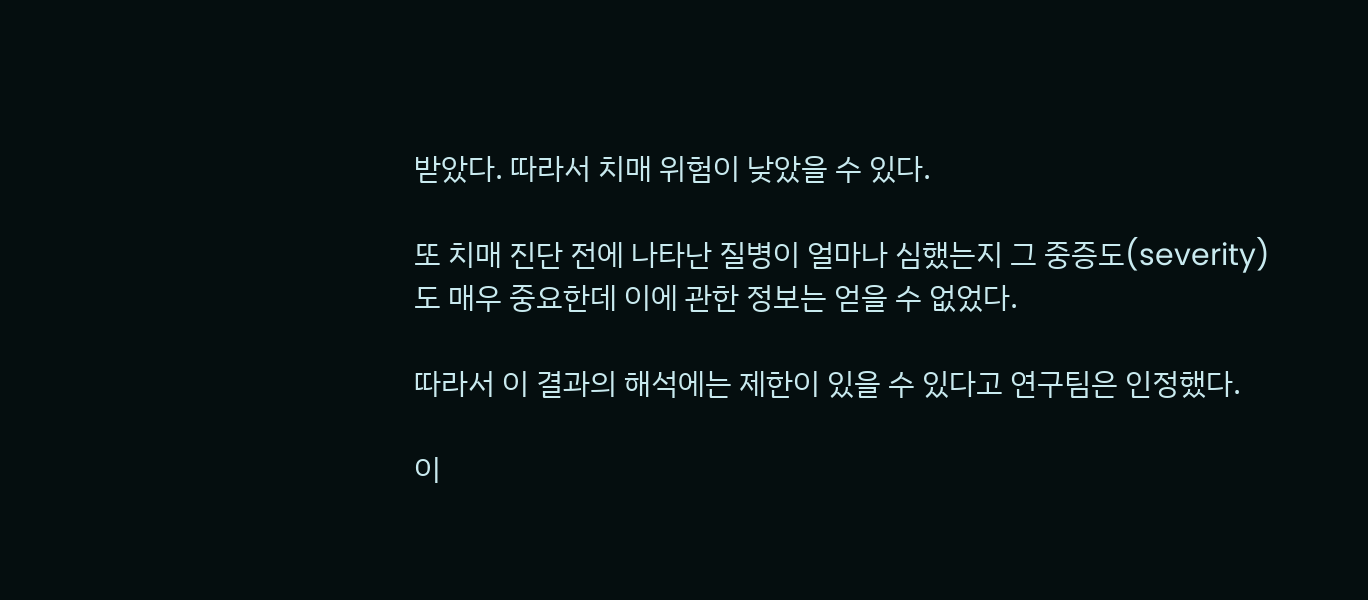받았다. 따라서 치매 위험이 낮았을 수 있다.

또 치매 진단 전에 나타난 질병이 얼마나 심했는지 그 중증도(severity)도 매우 중요한데 이에 관한 정보는 얻을 수 없었다.

따라서 이 결과의 해석에는 제한이 있을 수 있다고 연구팀은 인정했다.

이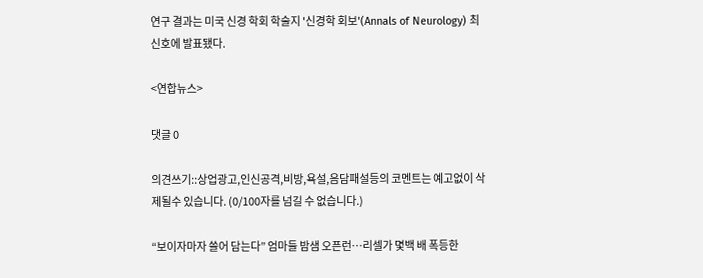연구 결과는 미국 신경 학회 학술지 '신경학 회보'(Annals of Neurology) 최신호에 발표됐다.

<연합뉴스>

댓글 0

의견쓰기::상업광고,인신공격,비방,욕설,음담패설등의 코멘트는 예고없이 삭제될수 있습니다. (0/100자를 넘길 수 없습니다.)

“보이자마자 쓸어 담는다” 엄마들 밤샘 오픈런…리셀가 몇백 배 폭등한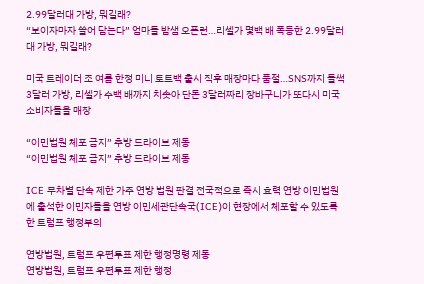2.99달러대 가방, 뭐길래?
“보이자마자 쓸어 담는다” 엄마들 밤샘 오픈런…리셀가 몇백 배 폭등한 2.99달러대 가방, 뭐길래?

미국 트레이더 조 여름 한정 미니 토트백 출시 직후 매장마다 품절…SNS까지 들썩 3달러 가방, 리셀가 수백 배까지 치솟아 단돈 3달러짜리 장바구니가 또다시 미국 소비자들을 매장

“이민법원 체포 금지” 추방 드라이브 제동
“이민법원 체포 금지” 추방 드라이브 제동

ICE 무차별 단속 제한 가주 연방 법원 판결 전국적으로 즉시 효력 연방 이민법원에 출석한 이민자들을 연방 이민세관단속국(ICE)이 현장에서 체포할 수 있도록 한 트럼프 행정부의

연방법원, 트럼프 우편투표 제한 행정명령 제동
연방법원, 트럼프 우편투표 제한 행정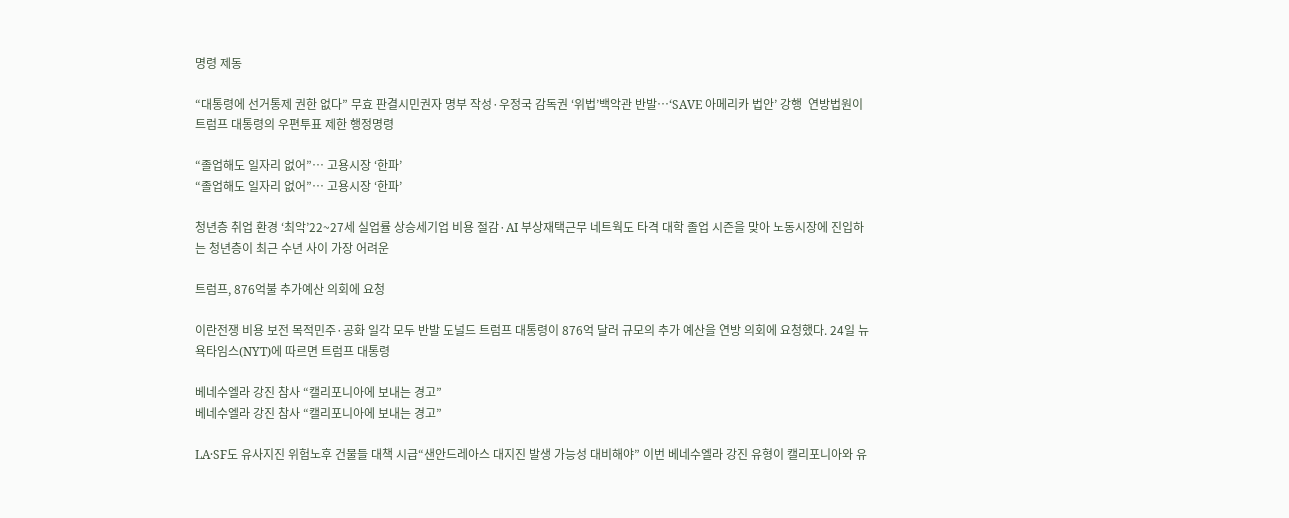명령 제동

“대통령에 선거통제 권한 없다” 무효 판결시민권자 명부 작성·우정국 감독권 ‘위법’백악관 반발…‘SAVE 아메리카 법안’ 강행  연방법원이 트럼프 대통령의 우편투표 제한 행정명령

“졸업해도 일자리 없어”… 고용시장 ‘한파’
“졸업해도 일자리 없어”… 고용시장 ‘한파’

청년층 취업 환경 ‘최악’22~27세 실업률 상승세기업 비용 절감·AI 부상재택근무 네트웍도 타격 대학 졸업 시즌을 맞아 노동시장에 진입하는 청년층이 최근 수년 사이 가장 어려운

트럼프, 876억불 추가예산 의회에 요청

이란전쟁 비용 보전 목적민주·공화 일각 모두 반발 도널드 트럼프 대통령이 876억 달러 규모의 추가 예산을 연방 의회에 요청했다. 24일 뉴욕타임스(NYT)에 따르면 트럼프 대통령

베네수엘라 강진 참사 “캘리포니아에 보내는 경고”
베네수엘라 강진 참사 “캘리포니아에 보내는 경고”

LA·SF도 유사지진 위험노후 건물들 대책 시급“샌안드레아스 대지진 발생 가능성 대비해야” 이번 베네수엘라 강진 유형이 캘리포니아와 유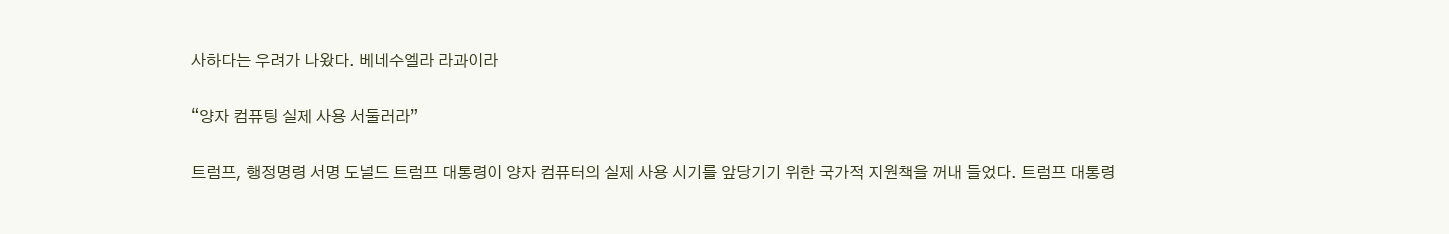사하다는 우려가 나왔다. 베네수엘라 라과이라

“양자 컴퓨팅 실제 사용 서둘러라”

트럼프, 행정명령 서명 도널드 트럼프 대통령이 양자 컴퓨터의 실제 사용 시기를 앞당기기 위한 국가적 지원책을 꺼내 들었다. 트럼프 대통령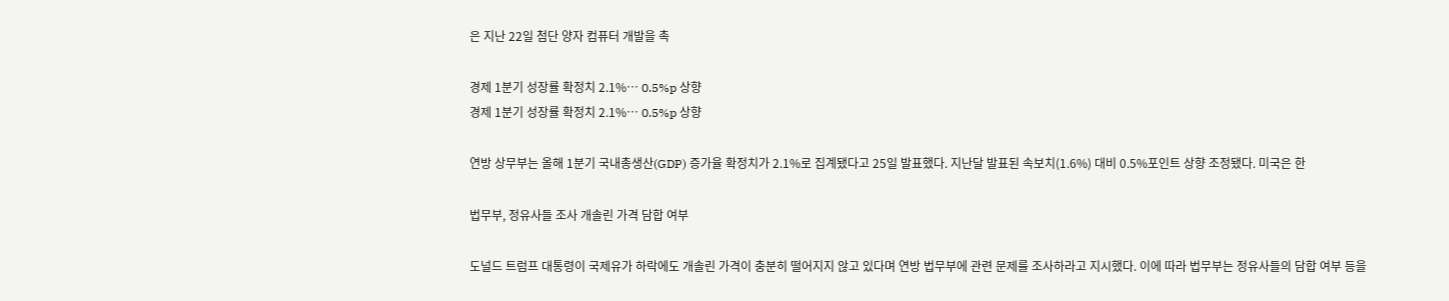은 지난 22일 첨단 양자 컴퓨터 개발을 촉

경제 1분기 성장률 확정치 2.1%… 0.5%p 상향
경제 1분기 성장률 확정치 2.1%… 0.5%p 상향

연방 상무부는 올해 1분기 국내총생산(GDP) 증가율 확정치가 2.1%로 집계됐다고 25일 발표했다. 지난달 발표된 속보치(1.6%) 대비 0.5%포인트 상향 조정됐다. 미국은 한

법무부, 정유사들 조사 개솔린 가격 담합 여부

도널드 트럼프 대통령이 국제유가 하락에도 개솔린 가격이 충분히 떨어지지 않고 있다며 연방 법무부에 관련 문제를 조사하라고 지시했다. 이에 따라 법무부는 정유사들의 담합 여부 등을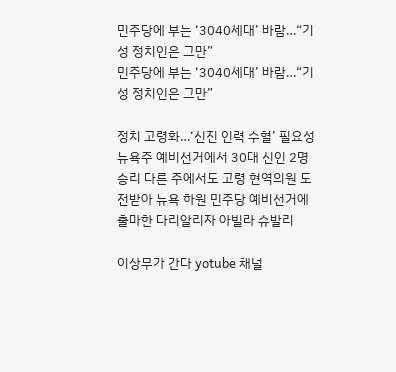민주당에 부는 ‘3040세대’ 바람…“기성 정치인은 그만”
민주당에 부는 ‘3040세대’ 바람…“기성 정치인은 그만”

정치 고령화…‘신진 인력 수혈’ 필요성 뉴욕주 예비선거에서 30대 신인 2명 승리 다른 주에서도 고령 현역의원 도전받아 뉴욕 하원 민주당 예비선거에 출마한 다리알리자 아빌라 슈발리

이상무가 간다 yotube 채널